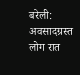बरेली: अवसादग्रस्त लोग रात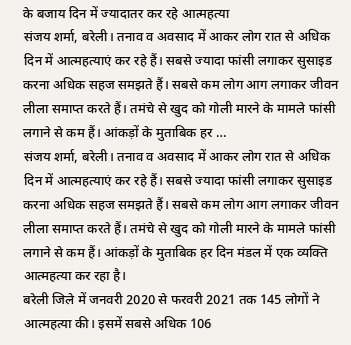के बजाय दिन में ज्यादातर कर रहे आत्महत्या
संजय शर्मा, बरेली। तनाव व अवसाद में आकर लोग रात से अधिक दिन में आत्महत्याएं कर रहे हैं। सबसे ज्यादा फांसी लगाकर सुसाइड करना अधिक सहज समझते हैं। सबसे कम लोग आग लगाकर जीवन लीला समाप्त करते हैं। तमंचे से खुद को गोली मारने के मामले फांसी लगाने से कम हैं। आंकड़ों के मुताबिक हर …
संजय शर्मा, बरेली। तनाव व अवसाद में आकर लोग रात से अधिक दिन में आत्महत्याएं कर रहे हैं। सबसे ज्यादा फांसी लगाकर सुसाइड करना अधिक सहज समझते हैं। सबसे कम लोग आग लगाकर जीवन लीला समाप्त करते हैं। तमंचे से खुद को गोली मारने के मामले फांसी लगाने से कम हैं। आंकड़ों के मुताबिक हर दिन मंडल में एक व्यक्ति आत्महत्या कर रहा है।
बरेली जिले में जनवरी 2020 से फरवरी 2021 तक 145 लोगों ने आत्महत्या की। इसमें सबसे अधिक 106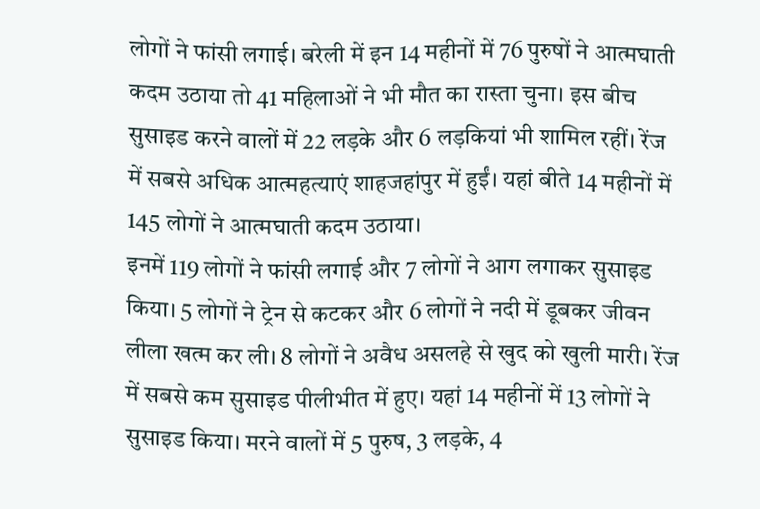लोगों ने फांसी लगाई। बरेली में इन 14 महीनों में 76 पुरुषों ने आत्मघाती कदम उठाया तो 41 महिलाओं ने भी मौत का रास्ता चुना। इस बीच सुसाइड करने वालों में 22 लड़के और 6 लड़कियां भी शामिल रहीं। रेंज में सबसे अधिक आत्महत्याएं शाहजहांपुर में हुईं। यहां बीते 14 महीनों में 145 लोगों ने आत्मघाती कदम उठाया।
इनमें 119 लोगों ने फांसी लगाई और 7 लोगों ने आग लगाकर सुसाइड किया। 5 लोगों ने ट्रेन से कटकर और 6 लोगों ने नदी में डूबकर जीवन लीला खत्म कर ली। 8 लोगों ने अवैध असलहे से खुद को खुली मारी। रेंज में सबसे कम सुसाइड पीलीभीत में हुए। यहां 14 महीनों में 13 लोगों ने सुसाइड किया। मरने वालों में 5 पुरुष, 3 लड़के, 4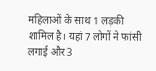महिलाओं के साथ 1 लड़की शामिल है। यहां 7 लोगों ने फांसी लगाई और 3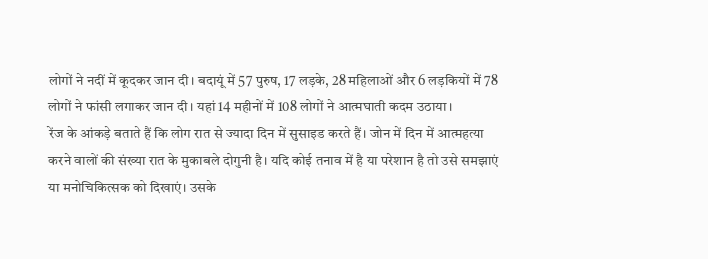लोगों ने नदीं में कूदकर जान दी। बदायूं में 57 पुरुष, 17 लड़के, 28 महिलाओं और 6 लड़कियों में 78 लोगों ने फांसी लगाकर जान दी। यहां 14 महीनों में 108 लोगों ने आत्मघाती कदम उठाया।
रेंज के आंकड़े बताते हैं कि लोग रात से ज्यादा दिन में सुसाइड करते हैं। जोन में दिन में आत्महत्या करने वालों की संख्या रात के मुकाबले दोगुनी है। यदि कोई तनाव में है या परेशान है तो उसे समझाएं या मनोचिकित्सक को दिखाएं। उसके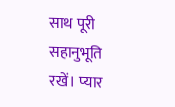साथ पूरी सहानुभूति रखें। प्यार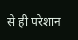से ही परेशान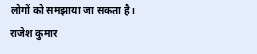लोगों को समझाया जा सकता है।
राजेश कुमार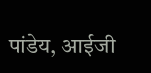पांडेय, आईजी